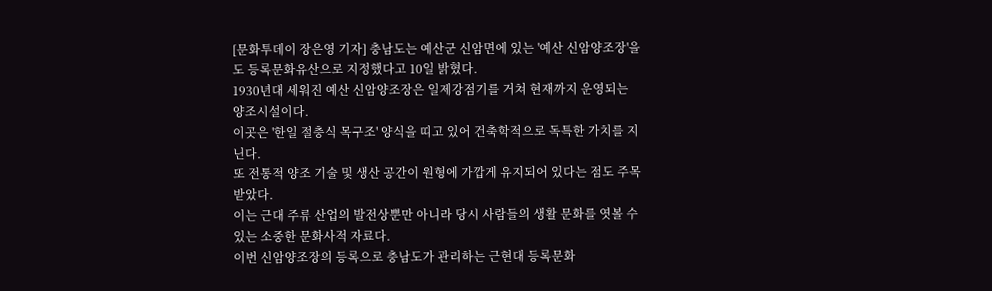[문화투데이 장은영 기자] 충남도는 예산군 신암면에 있는 '예산 신암양조장'을 도 등록문화유산으로 지정했다고 10일 밝혔다.
1930년대 세워진 예산 신암양조장은 일제강점기를 거쳐 현재까지 운영되는 양조시설이다.
이곳은 '한일 절충식 목구조' 양식을 띠고 있어 건축학적으로 독특한 가치를 지닌다.
또 전통적 양조 기술 및 생산 공간이 원형에 가깝게 유지되어 있다는 점도 주목받았다.
이는 근대 주류 산업의 발전상뿐만 아니라 당시 사람들의 생활 문화를 엿볼 수 있는 소중한 문화사적 자료다.
이번 신암양조장의 등록으로 충남도가 관리하는 근현대 등록문화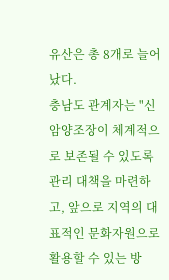유산은 총 8개로 늘어났다.
충남도 관계자는 "신암양조장이 체계적으로 보존될 수 있도록 관리 대책을 마련하고, 앞으로 지역의 대표적인 문화자원으로 활용할 수 있는 방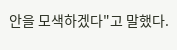안을 모색하겠다"고 말했다.